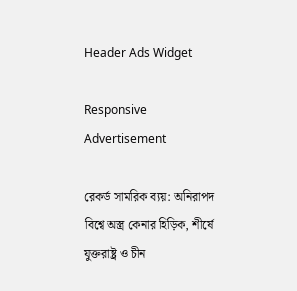Header Ads Widget

Responsive Advertisement

রেকর্ড সামরিক ব্যয়: অনিরাপদ বিশ্বে অস্ত্র কেনার হিড়িক, শীর্ষে যুক্তরাষ্ট্র ও চীন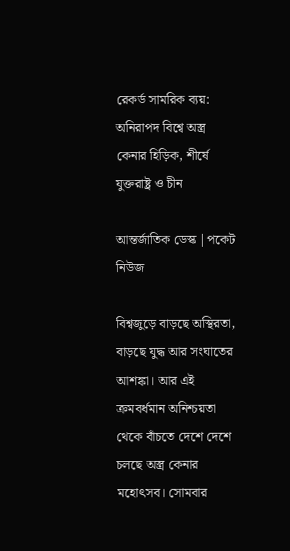রেকর্ড সামরিক ব্যয়: অনিরাপদ বিশ্বে অস্ত্র কেনার হিড়িক, শীর্ষে যুক্তরাষ্ট্র ও চীন

আন্তর্জাতিক ডেস্ক |পকেট নিউজ

বিশ্বজুড়ে বাড়ছে অস্থিরতা, বাড়ছে যুদ্ধ আর সংঘাতের আশঙ্কা। আর এই ক্রমবর্ধমান অনিশ্চয়তা থেকে বাঁচতে দেশে দেশে চলছে অস্ত্র কেনার মহোৎসব। সোমবার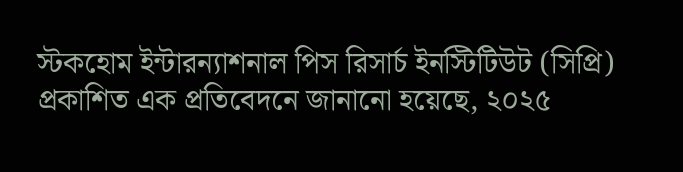স্টকহোম ইন্টারন্যাশনাল পিস রিসার্চ ইনস্টিটিউট (সিপ্রি) প্রকাশিত এক প্রতিবেদনে জানানো হয়েছে, ২০২৫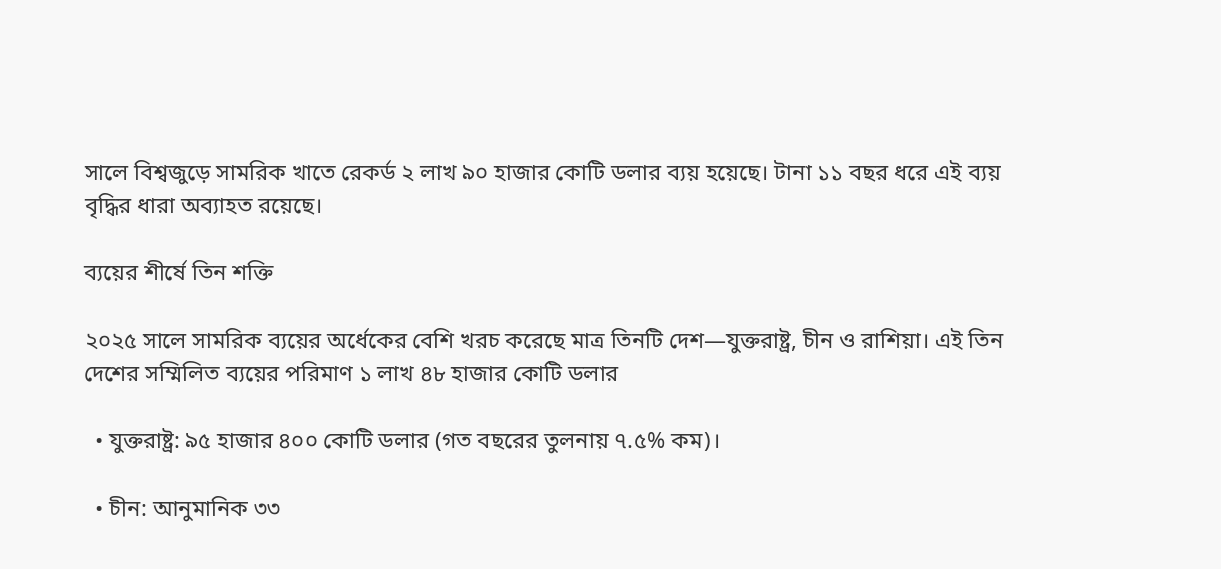সালে বিশ্বজুড়ে সামরিক খাতে রেকর্ড ২ লাখ ৯০ হাজার কোটি ডলার ব্যয় হয়েছে। টানা ১১ বছর ধরে এই ব্যয় বৃদ্ধির ধারা অব্যাহত রয়েছে।

ব্যয়ের শীর্ষে তিন শক্তি

২০২৫ সালে সামরিক ব্যয়ের অর্ধেকের বেশি খরচ করেছে মাত্র তিনটি দেশ—যুক্তরাষ্ট্র, চীন ও রাশিয়া। এই তিন দেশের সম্মিলিত ব্যয়ের পরিমাণ ১ লাখ ৪৮ হাজার কোটি ডলার

  • যুক্তরাষ্ট্র: ৯৫ হাজার ৪০০ কোটি ডলার (গত বছরের তুলনায় ৭.৫% কম)।

  • চীন: আনুমানিক ৩৩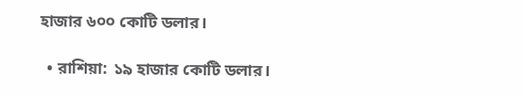হাজার ৬০০ কোটি ডলার।

  • রাশিয়া: ১৯ হাজার কোটি ডলার।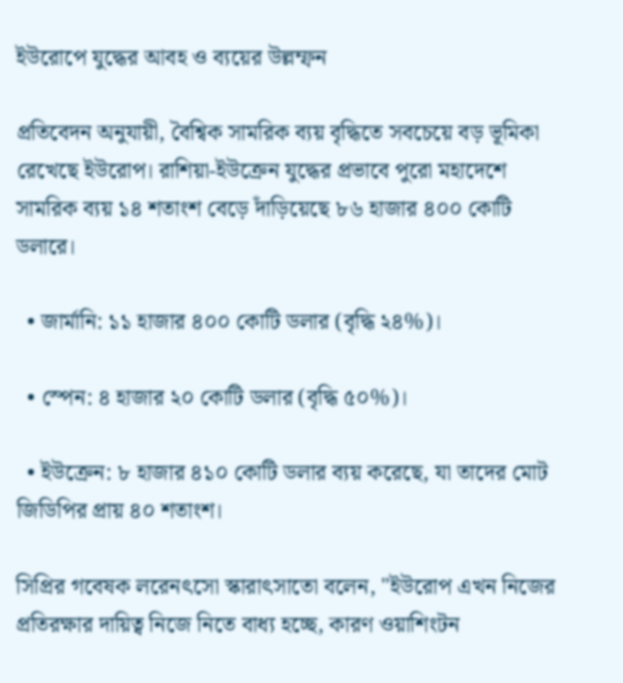ইউরোপে যুদ্ধের আবহ ও ব্যয়ের উল্লম্ফন

প্রতিবেদন অনুযায়ী, বৈশ্বিক সামরিক ব্যয় বৃদ্ধিতে সবচেয়ে বড় ভূমিকা রেখেছে ইউরোপ। রাশিয়া-ইউক্রেন যুদ্ধের প্রভাবে পুরো মহাদেশে সামরিক ব্যয় ১৪ শতাংশ বেড়ে দাঁড়িয়েছে ৮৬ হাজার ৪০০ কোটি ডলারে।

  • জার্মানি: ১১ হাজার ৪০০ কোটি ডলার (বৃদ্ধি ২৪%)।

  • স্পেন: ৪ হাজার ২০ কোটি ডলার (বৃদ্ধি ৫০%)।

  • ইউক্রেন: ৮ হাজার ৪১০ কোটি ডলার ব্যয় করেছে, যা তাদের মোট জিডিপির প্রায় ৪০ শতাংশ।

সিপ্রির গবেষক লরেনৎসো স্কারাৎসাতো বলেন, "ইউরোপ এখন নিজের প্রতিরক্ষার দায়িত্ব নিজে নিতে বাধ্য হচ্ছে, কারণ ওয়াশিংটন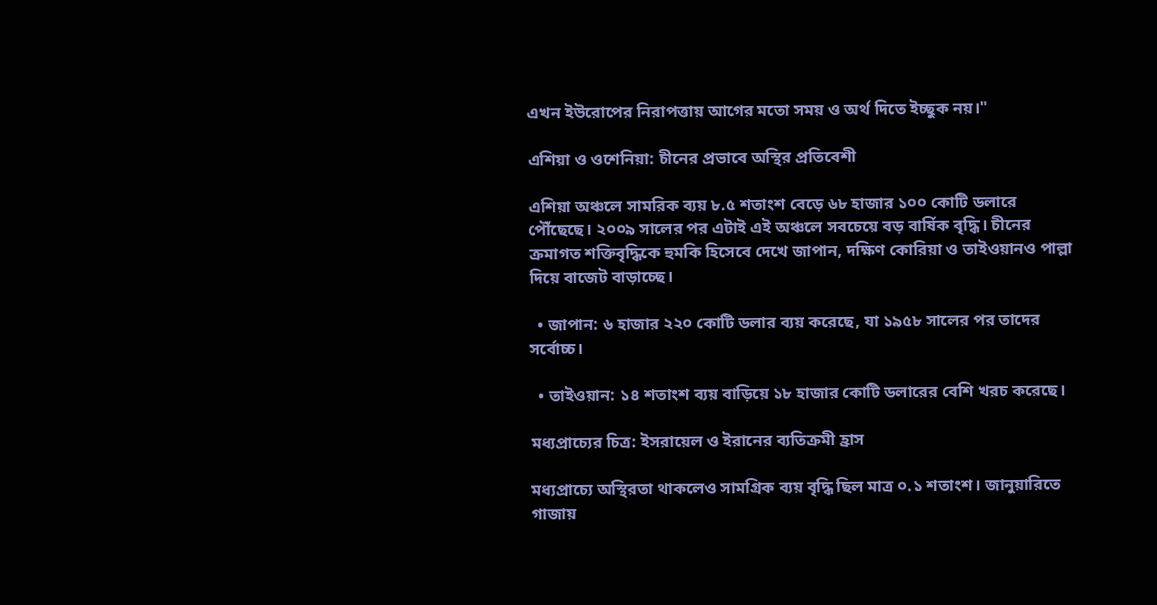এখন ইউরোপের নিরাপত্তায় আগের মতো সময় ও অর্থ দিতে ইচ্ছুক নয়।"

এশিয়া ও ওশেনিয়া: চীনের প্রভাবে অস্থির প্রতিবেশী

এশিয়া অঞ্চলে সামরিক ব্যয় ৮.৫ শতাংশ বেড়ে ৬৮ হাজার ১০০ কোটি ডলারে পৌঁছেছে। ২০০৯ সালের পর এটাই এই অঞ্চলে সবচেয়ে বড় বার্ষিক বৃদ্ধি। চীনের ক্রমাগত শক্তিবৃদ্ধিকে হুমকি হিসেবে দেখে জাপান, দক্ষিণ কোরিয়া ও তাইওয়ানও পাল্লা দিয়ে বাজেট বাড়াচ্ছে।

  • জাপান: ৬ হাজার ২২০ কোটি ডলার ব্যয় করেছে, যা ১৯৫৮ সালের পর তাদের সর্বোচ্চ।

  • তাইওয়ান: ১৪ শতাংশ ব্যয় বাড়িয়ে ১৮ হাজার কোটি ডলারের বেশি খরচ করেছে।

মধ্যপ্রাচ্যের চিত্র: ইসরায়েল ও ইরানের ব্যতিক্রমী হ্রাস

মধ্যপ্রাচ্যে অস্থিরতা থাকলেও সামগ্রিক ব্যয় বৃদ্ধি ছিল মাত্র ০.১ শতাংশ। জানুয়ারিতে গাজায়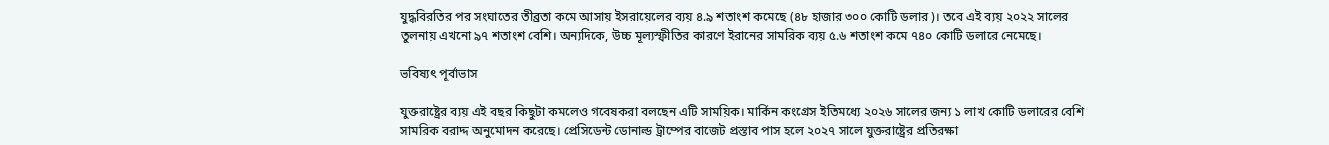যুদ্ধবিরতির পর সংঘাতের তীব্রতা কমে আসায় ইসরায়েলের ব্যয় ৪.৯ শতাংশ কমেছে (৪৮ হাজার ৩০০ কোটি ডলার)। তবে এই ব্যয় ২০২২ সালের তুলনায় এখনো ৯৭ শতাংশ বেশি। অন্যদিকে, উচ্চ মূল্যস্ফীতির কারণে ইরানের সামরিক ব্যয় ৫.৬ শতাংশ কমে ৭৪০ কোটি ডলারে নেমেছে।

ভবিষ্যৎ পূর্বাভাস

যুক্তরাষ্ট্রের ব্যয় এই বছর কিছুটা কমলেও গবেষকরা বলছেন এটি সাময়িক। মার্কিন কংগ্রেস ইতিমধ্যে ২০২৬ সালের জন্য ১ লাখ কোটি ডলারের বেশি সামরিক বরাদ্দ অনুমোদন করেছে। প্রেসিডেন্ট ডোনাল্ড ট্রাম্পের বাজেট প্রস্তাব পাস হলে ২০২৭ সালে যুক্তরাষ্ট্রের প্রতিরক্ষা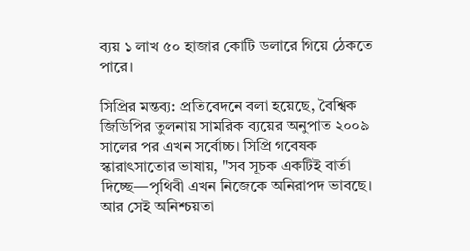ব্যয় ১ লাখ ৫০ হাজার কোটি ডলারে গিয়ে ঠেকতে পারে।

সিপ্রির মন্তব্য: প্রতিবেদনে বলা হয়েছে, বৈশ্বিক জিডিপির তুলনায় সামরিক ব্যয়ের অনুপাত ২০০৯ সালের পর এখন সর্বোচ্চ। সিপ্রি গবেষক স্কারাৎসাতোর ভাষায়, "সব সূচক একটিই বার্তা দিচ্ছে—পৃথিবী এখন নিজেকে অনিরাপদ ভাবছে। আর সেই অনিশ্চয়তা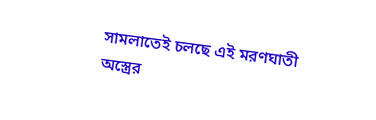সামলাতেই চলছে এই মরণঘাতী অস্ত্রের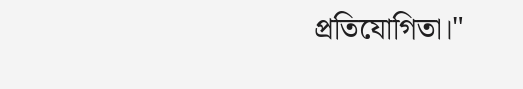প্রতিযোগিতা।"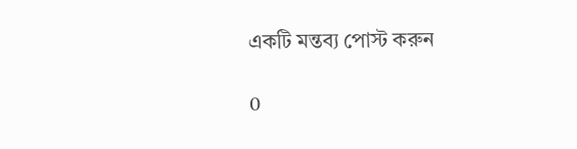একটি মন্তব্য পোস্ট করুন

0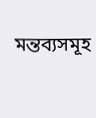মন্তব্যসমূহ